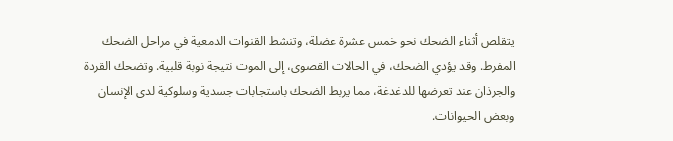يتقلص أثناء الضحك نحو خمس عشرة عضلة، وتنشط القنوات الدمعية في مراحل الضحك المفرط. وقد يؤدي الضحك، في الحالات القصوى، إلى الموت نتيجة نوبة قلبية. وتضحك القردة والجرذان عند تعرضها للدغدغة، مما يربط الضحك باستجابات جسدية وسلوكية لدى الإنسان وبعض الحيوانات.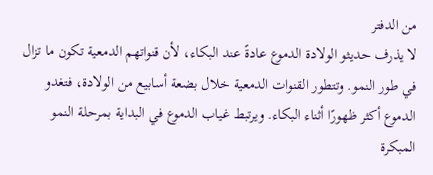من الدفتر
لا يذرف حديثو الولادة الدموع عادةً عند البكاء، لأن قنواتهم الدمعية تكون ما تزال في طور النمو. وتتطور القنوات الدمعية خلال بضعة أسابيع من الولادة، فتغدو الدموع أكثر ظهورًا أثناء البكاء. ويرتبط غياب الدموع في البداية بمرحلة النمو المبكرة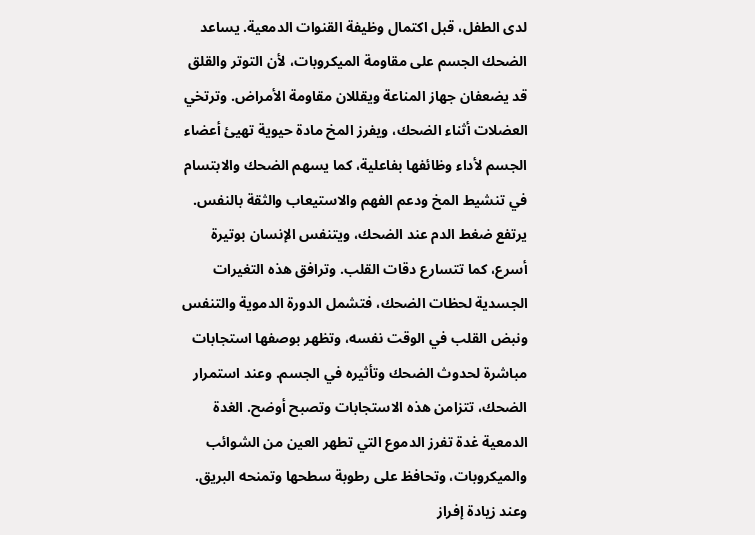لدى الطفل، قبل اكتمال وظيفة القنوات الدمعية. يساعد الضحك الجسم على مقاومة الميكروبات، لأن التوتر والقلق قد يضعفان جهاز المناعة ويقللان مقاومة الأمراض. وترتخي العضلات أثناء الضحك، ويفرز المخ مادة حيوية تهيئ أعضاء الجسم لأداء وظائفها بفاعلية، كما يسهم الضحك والابتسام في تنشيط المخ ودعم الفهم والاستيعاب والثقة بالنفس. يرتفع ضغط الدم عند الضحك، ويتنفس الإنسان بوتيرة أسرع، كما تتسارع دقات القلب. وترافق هذه التغيرات الجسدية لحظات الضحك، فتشمل الدورة الدموية والتنفس ونبض القلب في الوقت نفسه، وتظهر بوصفها استجابات مباشرة لحدوث الضحك وتأثيره في الجسم. وعند استمرار الضحك، تتزامن هذه الاستجابات وتصبح أوضح. الغدة الدمعية غدة تفرز الدموع التي تطهر العين من الشوائب والميكروبات، وتحافظ على رطوبة سطحها وتمنحه البريق. وعند زيادة إفراز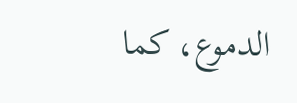الدموع، كما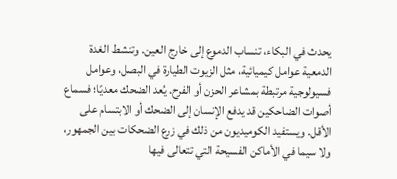يحدث في البكاء، تنساب الدموع إلى خارج العين. وتنشط الغدة الدمعية عوامل كيميائية، مثل الزيوت الطيارة في البصل، وعوامل فسيولوجية مرتبطة بمشاعر الحزن أو الفرح. يُعد الضحك معديًا؛ فسماع أصوات الضاحكين قد يدفع الإنسان إلى الضحك أو الابتسام على الأقل. ويستفيد الكوميديون من ذلك في زرع الضحكات بين الجمهور، ولا سيما في الأماكن الفسيحة التي تتعالى فيها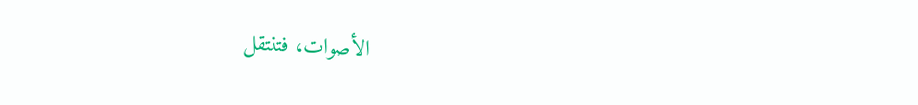الأصوات، فتنتقل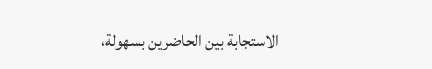الاستجابة بين الحاضرين بسهولة،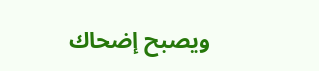ويصبح إضحاك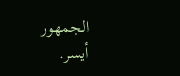الجمهور أيسر.